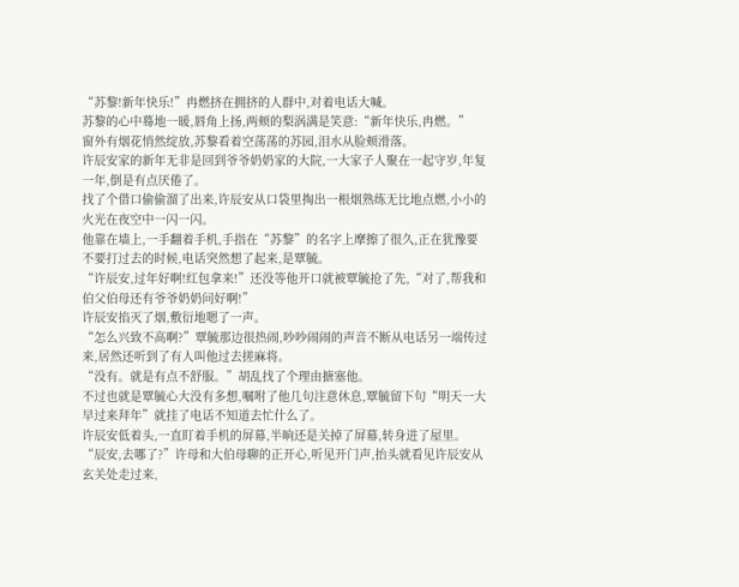“苏黎!新年快乐!”冉燃挤在拥挤的人群中,对着电话大喊。
苏黎的心中蓦地一暖,唇角上扬,两颊的梨涡满是笑意:“新年快乐,冉燃。”
窗外有烟花悄然绽放,苏黎看着空荡荡的苏园,泪水从脸颊滑落。
许辰安家的新年无非是回到爷爷奶奶家的大院,一大家子人聚在一起守岁,年复一年,倒是有点厌倦了。
找了个借口偷偷溜了出来,许辰安从口袋里掏出一根烟熟练无比地点燃,小小的火光在夜空中一闪一闪。
他靠在墙上,一手翻着手机,手指在“苏黎”的名字上摩擦了很久,正在犹豫要不要打过去的时候,电话突然想了起来,是覃毓。
“许辰安,过年好啊!红包拿来!”还没等他开口就被覃毓抢了先,“对了,帮我和伯父伯母还有爷爷奶奶问好啊!”
许辰安掐灭了烟,敷衍地嗯了一声。
“怎么兴致不高啊?”覃毓那边很热闹,吵吵闹闹的声音不断从电话另一端传过来,居然还听到了有人叫他过去搓麻将。
“没有。就是有点不舒服。”胡乱找了个理由搪塞他。
不过也就是覃毓心大没有多想,嘱咐了他几句注意休息,覃毓留下句“明天一大早过来拜年”就挂了电话不知道去忙什么了。
许辰安低着头,一直盯着手机的屏幕,半晌还是关掉了屏幕,转身进了屋里。
“辰安,去哪了?”许母和大伯母聊的正开心,听见开门声,抬头就看见许辰安从玄关处走过来,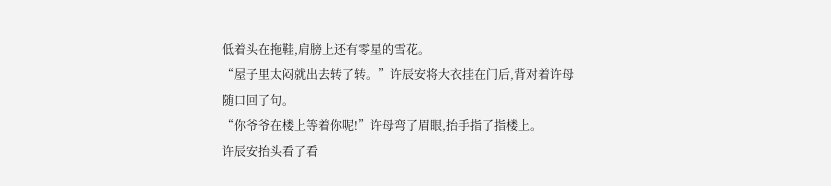低着头在拖鞋,肩膀上还有零星的雪花。
“屋子里太闷就出去转了转。”许辰安将大衣挂在门后,背对着许母随口回了句。
“你爷爷在楼上等着你呢!”许母弯了眉眼,抬手指了指楼上。
许辰安抬头看了看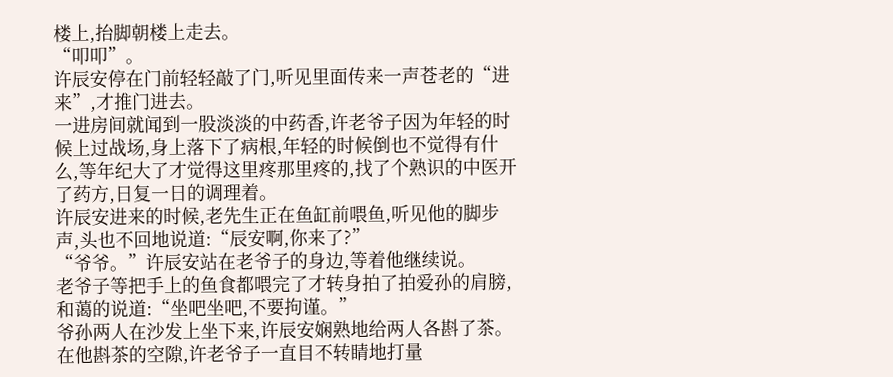楼上,抬脚朝楼上走去。
“叩叩”。
许辰安停在门前轻轻敲了门,听见里面传来一声苍老的“进来”,才推门进去。
一进房间就闻到一股淡淡的中药香,许老爷子因为年轻的时候上过战场,身上落下了病根,年轻的时候倒也不觉得有什么,等年纪大了才觉得这里疼那里疼的,找了个熟识的中医开了药方,日复一日的调理着。
许辰安进来的时候,老先生正在鱼缸前喂鱼,听见他的脚步声,头也不回地说道:“辰安啊,你来了?”
“爷爷。”许辰安站在老爷子的身边,等着他继续说。
老爷子等把手上的鱼食都喂完了才转身拍了拍爱孙的肩膀,和蔼的说道:“坐吧坐吧,不要拘谨。”
爷孙两人在沙发上坐下来,许辰安娴熟地给两人各斟了茶。在他斟茶的空隙,许老爷子一直目不转睛地打量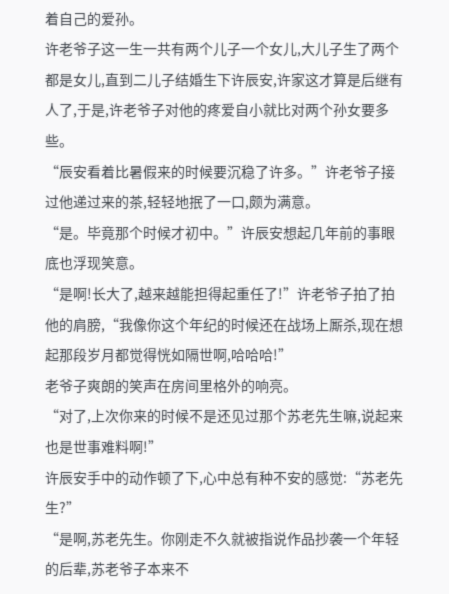着自己的爱孙。
许老爷子这一生一共有两个儿子一个女儿,大儿子生了两个都是女儿,直到二儿子结婚生下许辰安,许家这才算是后继有人了,于是,许老爷子对他的疼爱自小就比对两个孙女要多些。
“辰安看着比暑假来的时候要沉稳了许多。”许老爷子接过他递过来的茶,轻轻地抿了一口,颇为满意。
“是。毕竟那个时候才初中。”许辰安想起几年前的事眼底也浮现笑意。
“是啊!长大了,越来越能担得起重任了!”许老爷子拍了拍他的肩膀,“我像你这个年纪的时候还在战场上厮杀,现在想起那段岁月都觉得恍如隔世啊,哈哈哈!”
老爷子爽朗的笑声在房间里格外的响亮。
“对了,上次你来的时候不是还见过那个苏老先生嘛,说起来也是世事难料啊!”
许辰安手中的动作顿了下,心中总有种不安的感觉:“苏老先生?”
“是啊,苏老先生。你刚走不久就被指说作品抄袭一个年轻的后辈,苏老爷子本来不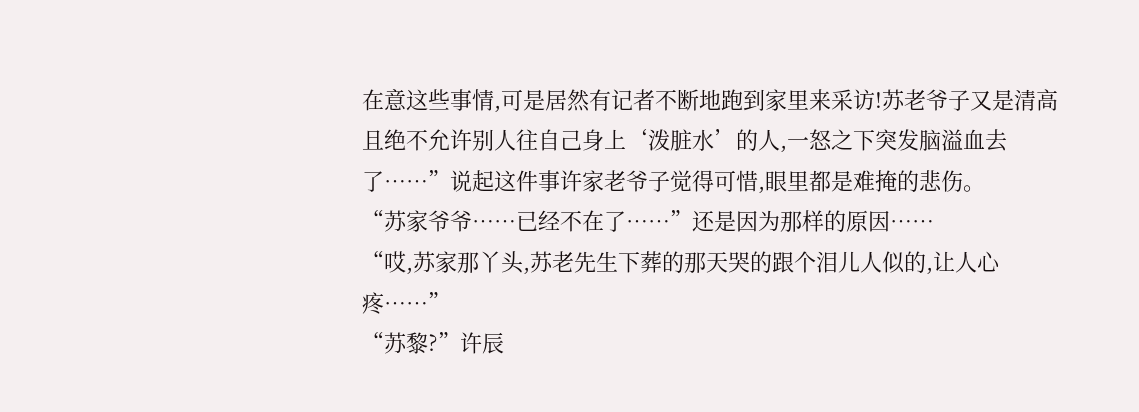在意这些事情,可是居然有记者不断地跑到家里来采访!苏老爷子又是清高且绝不允许别人往自己身上‘泼脏水’的人,一怒之下突发脑溢血去了……”说起这件事许家老爷子觉得可惜,眼里都是难掩的悲伤。
“苏家爷爷……已经不在了……”还是因为那样的原因……
“哎,苏家那丫头,苏老先生下葬的那天哭的跟个泪儿人似的,让人心疼……”
“苏黎?”许辰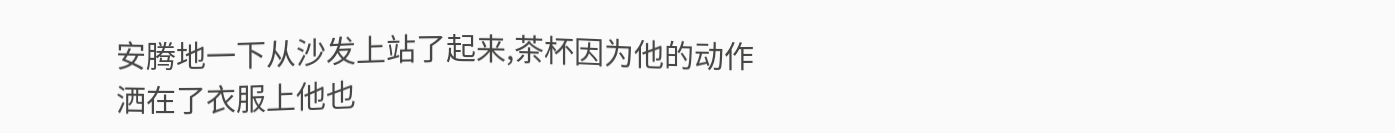安腾地一下从沙发上站了起来,茶杯因为他的动作洒在了衣服上他也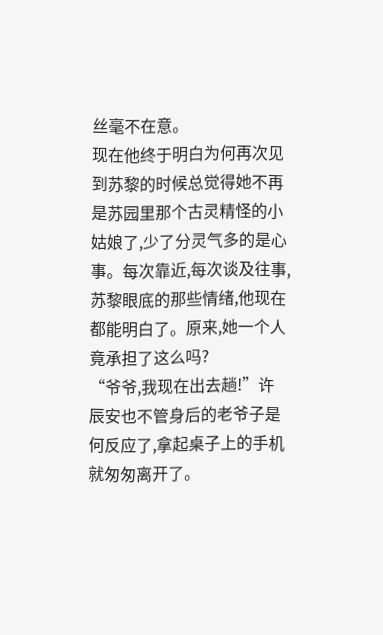丝毫不在意。
现在他终于明白为何再次见到苏黎的时候总觉得她不再是苏园里那个古灵精怪的小姑娘了,少了分灵气多的是心事。每次靠近,每次谈及往事,苏黎眼底的那些情绪,他现在都能明白了。原来,她一个人竟承担了这么吗?
“爷爷,我现在出去趟!”许辰安也不管身后的老爷子是何反应了,拿起桌子上的手机就匆匆离开了。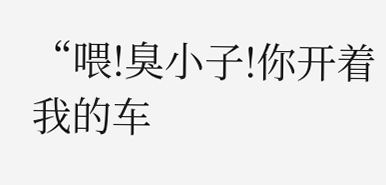“喂!臭小子!你开着我的车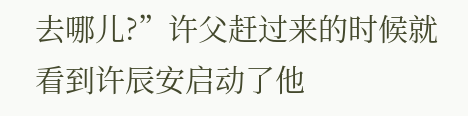去哪儿?”许父赶过来的时候就看到许辰安启动了他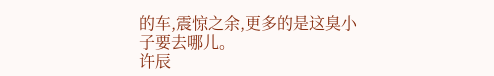的车,震惊之余,更多的是这臭小子要去哪儿。
许辰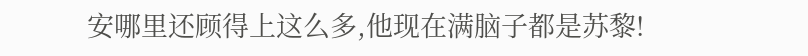安哪里还顾得上这么多,他现在满脑子都是苏黎!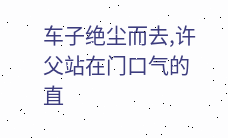车子绝尘而去,许父站在门口气的直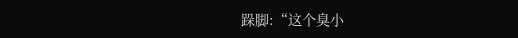跺脚:“这个臭小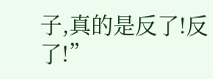子,真的是反了!反了!”